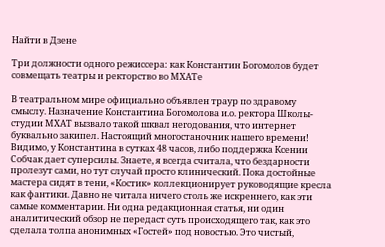Найти в Дзене

Три должности одного режиссера: как Константин Богомолов будет совмещать театры и ректорство во МХАТе

В театральном мире официально объявлен траур по здравому смыслу. Назначение Константина Богомолова и.о. ректора Школы-студии МХАТ вызвало такой шквал негодования, что интернет буквально закипел. Настоящий многостаночник нашего времени! Видимо, у Константина в сутках 48 часов, либо поддержка Ксении Собчак дает суперсилы. Знаете, я всегда считала, что бездарности пролезут сами, но тут случай просто клинический. Пока достойные мастера сидят в тени, «Костик» коллекционирует руководящие кресла как фантики. Давно не читала ничего столь же искреннего, как эти самые комментарии. Ни одна редакционная статья, ни один аналитический обзор не передаст суть происходящего так, как это сделала толпа анонимных «Гостей» под новостью. Это чистый,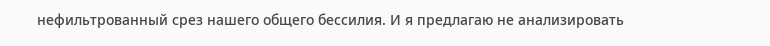нефильтрованный срез нашего общего бессилия. И я предлагаю не анализировать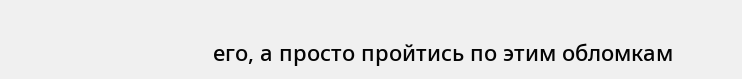его, а просто пройтись по этим обломкам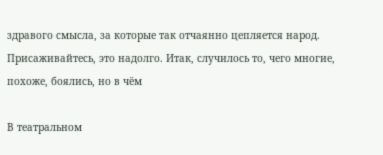здравого смысла, за которые так отчаянно цепляется народ. Присаживайтесь, это надолго. Итак, случилось то, чего многие, похоже, боялись, но в чём

В театральном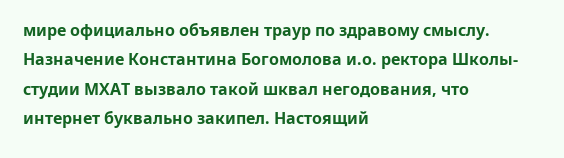мире официально объявлен траур по здравому смыслу. Назначение Константина Богомолова и.о. ректора Школы-студии МХАТ вызвало такой шквал негодования, что интернет буквально закипел. Настоящий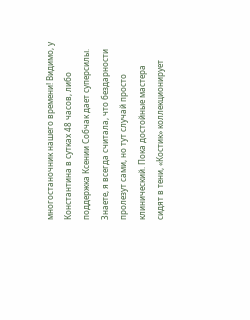многостаночник нашего времени! Видимо, у Константина в сутках 48 часов, либо поддержка Ксении Собчак дает суперсилы. Знаете, я всегда считала, что бездарности пролезут сами, но тут случай просто клинический. Пока достойные мастера сидят в тени, «Костик» коллекционирует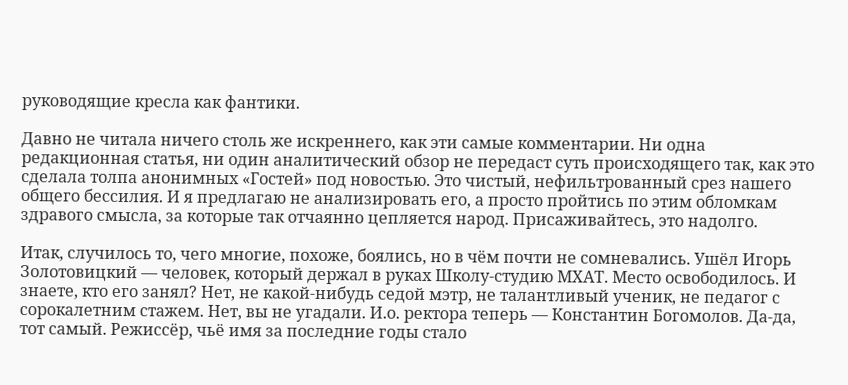руководящие кресла как фантики.

Давно не читала ничего столь же искреннего, как эти самые комментарии. Ни одна редакционная статья, ни один аналитический обзор не передаст суть происходящего так, как это сделала толпа анонимных «Гостей» под новостью. Это чистый, нефильтрованный срез нашего общего бессилия. И я предлагаю не анализировать его, а просто пройтись по этим обломкам здравого смысла, за которые так отчаянно цепляется народ. Присаживайтесь, это надолго.

Итак, случилось то, чего многие, похоже, боялись, но в чём почти не сомневались. Ушёл Игорь Золотовицкий — человек, который держал в руках Школу-студию МХАТ. Место освободилось. И знаете, кто его занял? Нет, не какой-нибудь седой мэтр, не талантливый ученик, не педагог с сорокалетним стажем. Нет, вы не угадали. И.о. ректора теперь — Константин Богомолов. Да-да, тот самый. Режиссёр, чьё имя за последние годы стало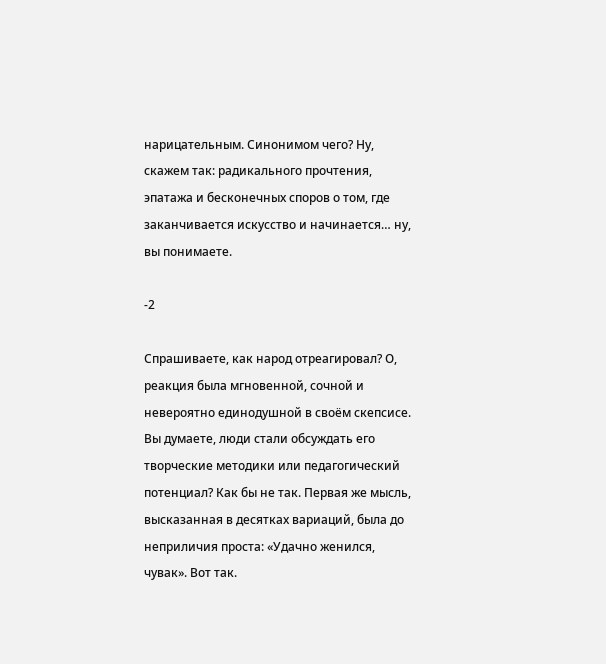нарицательным. Синонимом чего? Ну, скажем так: радикального прочтения, эпатажа и бесконечных споров о том, где заканчивается искусство и начинается… ну, вы понимаете.

-2

Спрашиваете, как народ отреагировал? О, реакция была мгновенной, сочной и невероятно единодушной в своём скепсисе. Вы думаете, люди стали обсуждать его творческие методики или педагогический потенциал? Как бы не так. Первая же мысль, высказанная в десятках вариаций, была до неприличия проста: «Удачно женился, чувак». Вот так.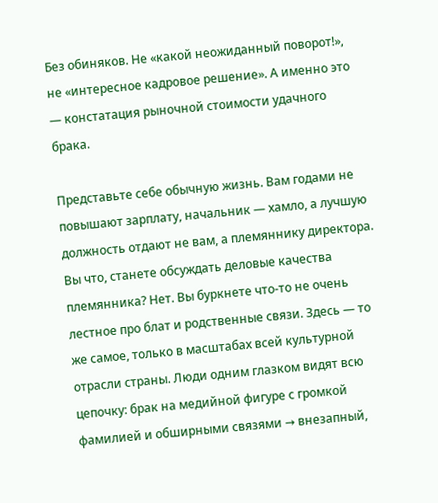Без обиняков. Не «какой неожиданный поворот!», не «интересное кадровое решение». А именно это — констатация рыночной стоимости удачного брака.

Представьте себе обычную жизнь. Вам годами не повышают зарплату, начальник — хамло, а лучшую должность отдают не вам, а племяннику директора. Вы что, станете обсуждать деловые качества племянника? Нет. Вы буркнете что-то не очень лестное про блат и родственные связи. Здесь — то же самое, только в масштабах всей культурной отрасли страны. Люди одним глазком видят всю цепочку: брак на медийной фигуре с громкой фамилией и обширными связями → внезапный,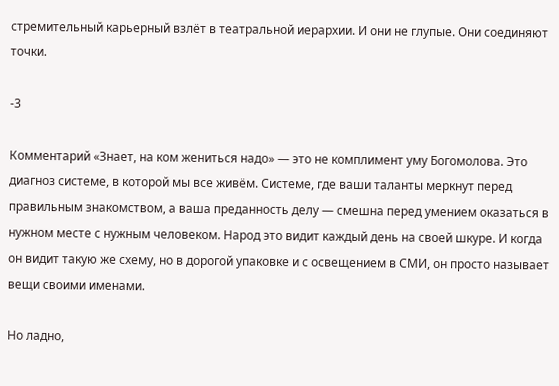стремительный карьерный взлёт в театральной иерархии. И они не глупые. Они соединяют точки.

-3

Комментарий «Знает, на ком жениться надо» — это не комплимент уму Богомолова. Это диагноз системе, в которой мы все живём. Системе, где ваши таланты меркнут перед правильным знакомством, а ваша преданность делу — смешна перед умением оказаться в нужном месте с нужным человеком. Народ это видит каждый день на своей шкуре. И когда он видит такую же схему, но в дорогой упаковке и с освещением в СМИ, он просто называет вещи своими именами.

Но ладно,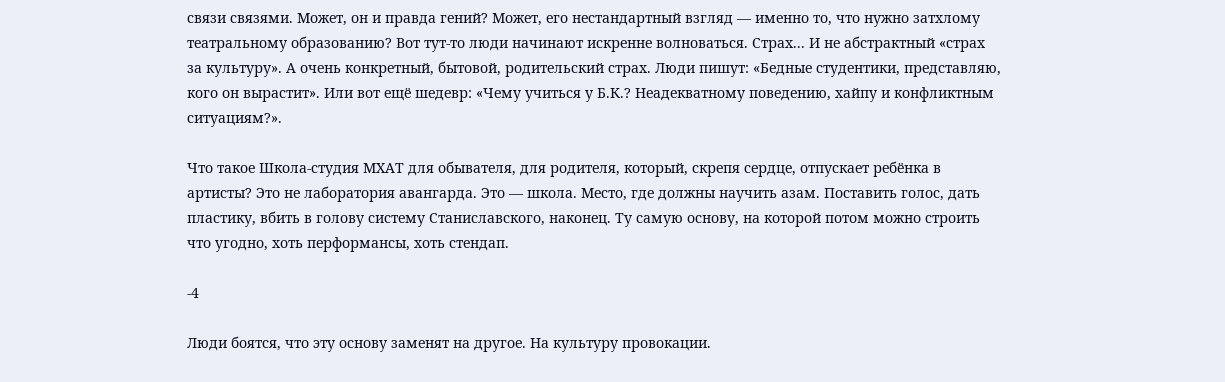связи связями. Может, он и правда гений? Может, его нестандартный взгляд — именно то, что нужно затхлому театральному образованию? Вот тут-то люди начинают искренне волноваться. Страх... И не абстрактный «страх за культуру». А очень конкретный, бытовой, родительский страх. Люди пишут: «Бедные студентики, представляю, кого он вырастит». Или вот ещё шедевр: «Чему учиться у Б.К.? Неадекватному поведению, хайпу и конфликтным ситуациям?».

Что такое Школа-студия МХАТ для обывателя, для родителя, который, скрепя сердце, отпускает ребёнка в артисты? Это не лаборатория авангарда. Это — школа. Место, где должны научить азам. Поставить голос, дать пластику, вбить в голову систему Станиславского, наконец. Ту самую основу, на которой потом можно строить что угодно, хоть перформансы, хоть стендап.

-4

Люди боятся, что эту основу заменят на другое. На культуру провокации.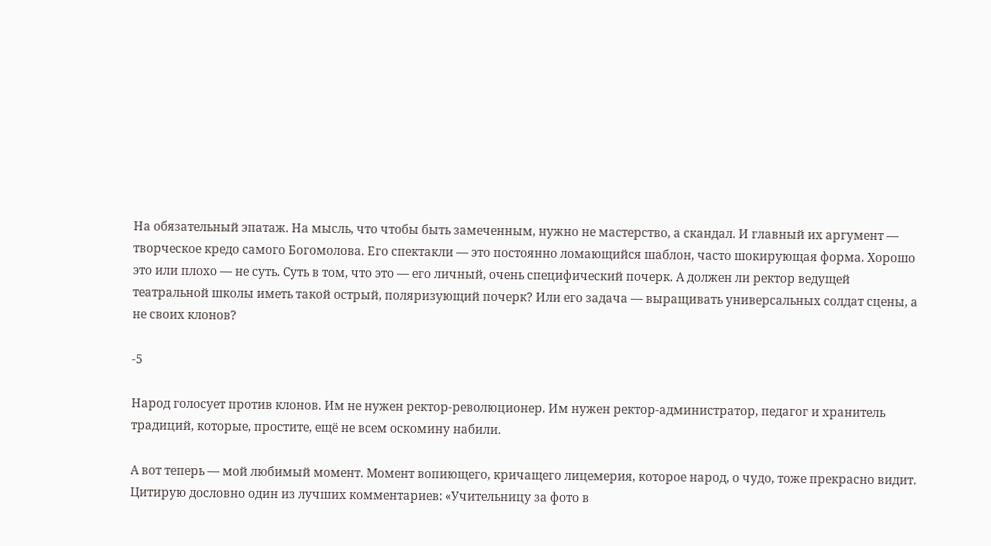На обязательный эпатаж. На мысль, что чтобы быть замеченным, нужно не мастерство, а скандал. И главный их аргумент — творческое кредо самого Богомолова. Его спектакли — это постоянно ломающийся шаблон, часто шокирующая форма. Хорошо это или плохо — не суть. Суть в том, что это — его личный, очень специфический почерк. А должен ли ректор ведущей театральной школы иметь такой острый, поляризующий почерк? Или его задача — выращивать универсальных солдат сцены, а не своих клонов?

-5

Народ голосует против клонов. Им не нужен ректор-революционер. Им нужен ректор-администратор, педагог и хранитель традиций, которые, простите, ещё не всем оскомину набили.

А вот теперь — мой любимый момент. Момент вопиющего, кричащего лицемерия, которое народ, о чудо, тоже прекрасно видит. Цитирую дословно один из лучших комментариев: «Учительницу за фото в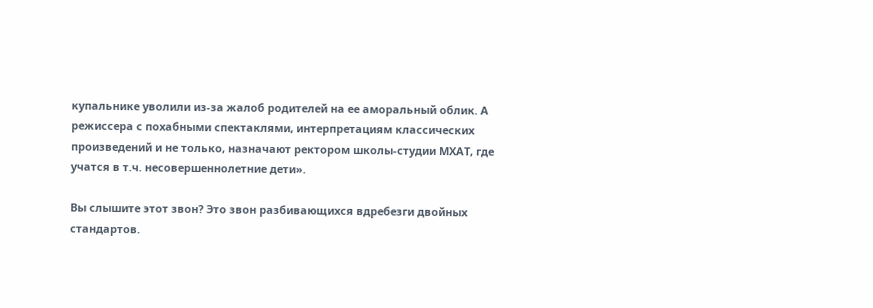купальнике уволили из-за жалоб родителей на ее аморальный облик. А режиссера с похабными спектаклями, интерпретациям классических произведений и не только, назначают ректором школы-студии МХАТ, где учатся в т.ч. несовершеннолетние дети».

Вы слышите этот звон? Это звон разбивающихся вдребезги двойных стандартов.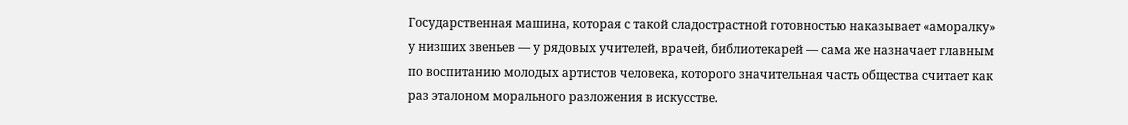Государственная машина, которая с такой сладострастной готовностью наказывает «аморалку» у низших звеньев — у рядовых учителей, врачей, библиотекарей — сама же назначает главным по воспитанию молодых артистов человека, которого значительная часть общества считает как раз эталоном морального разложения в искусстве.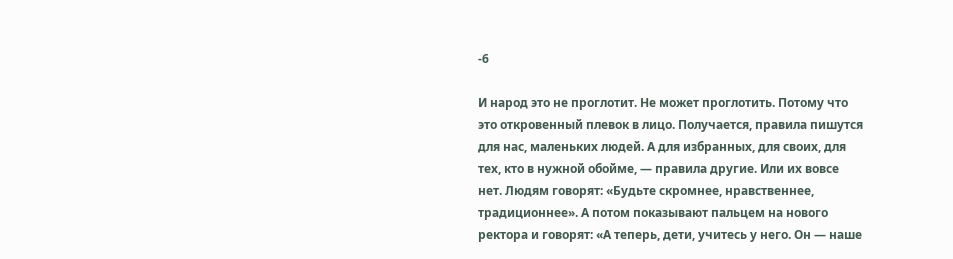-6

И народ это не проглотит. Не может проглотить. Потому что это откровенный плевок в лицо. Получается, правила пишутся для нас, маленьких людей. А для избранных, для своих, для тех, кто в нужной обойме, — правила другие. Или их вовсе нет. Людям говорят: «Будьте скромнее, нравственнее, традиционнее». А потом показывают пальцем на нового ректора и говорят: «А теперь, дети, учитесь у него. Он — наше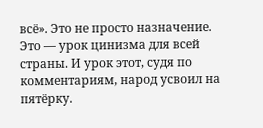всё». Это не просто назначение. Это — урок цинизма для всей страны. И урок этот, судя по комментариям, народ усвоил на пятёрку.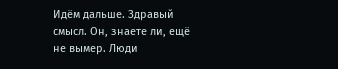Идём дальше. Здравый смысл. Он, знаете ли, ещё не вымер. Люди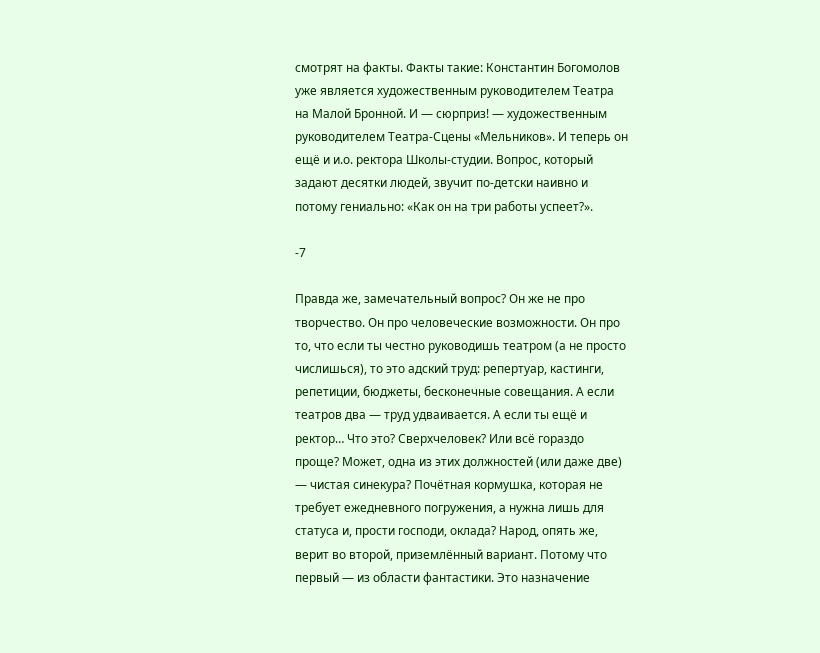смотрят на факты. Факты такие: Константин Богомолов уже является художественным руководителем Театра на Малой Бронной. И — сюрприз! — художественным руководителем Театра-Сцены «Мельников». И теперь он ещё и и.о. ректора Школы-студии. Вопрос, который задают десятки людей, звучит по-детски наивно и потому гениально: «Как он на три работы успеет?».

-7

Правда же, замечательный вопрос? Он же не про творчество. Он про человеческие возможности. Он про то, что если ты честно руководишь театром (а не просто числишься), то это адский труд: репертуар, кастинги, репетиции, бюджеты, бесконечные совещания. А если театров два — труд удваивается. А если ты ещё и ректор… Что это? Сверхчеловек? Или всё гораздо проще? Может, одна из этих должностей (или даже две) — чистая синекура? Почётная кормушка, которая не требует ежедневного погружения, а нужна лишь для статуса и, прости господи, оклада? Народ, опять же, верит во второй, приземлённый вариант. Потому что первый — из области фантастики. Это назначение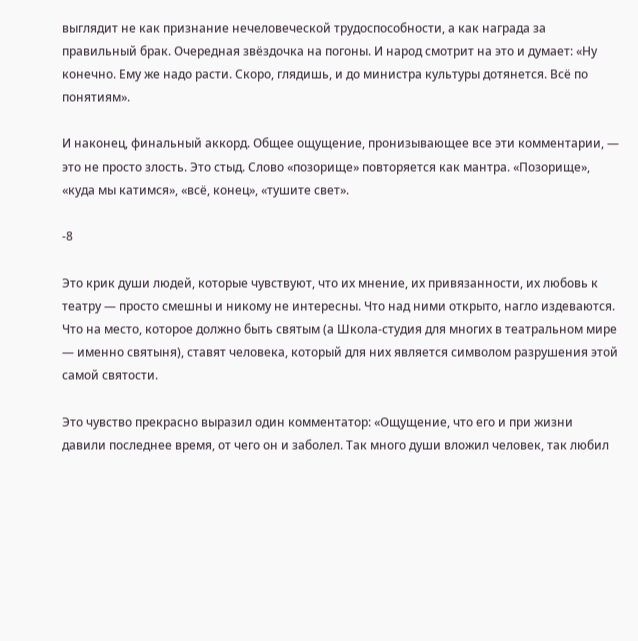выглядит не как признание нечеловеческой трудоспособности, а как награда за правильный брак. Очередная звёздочка на погоны. И народ смотрит на это и думает: «Ну конечно. Ему же надо расти. Скоро, глядишь, и до министра культуры дотянется. Всё по понятиям».

И наконец, финальный аккорд. Общее ощущение, пронизывающее все эти комментарии, — это не просто злость. Это стыд. Слово «позорище» повторяется как мантра. «Позорище», «куда мы катимся», «всё, конец», «тушите свет».

-8

Это крик души людей, которые чувствуют, что их мнение, их привязанности, их любовь к театру — просто смешны и никому не интересны. Что над ними открыто, нагло издеваются. Что на место, которое должно быть святым (а Школа-студия для многих в театральном мире — именно святыня), ставят человека, который для них является символом разрушения этой самой святости.

Это чувство прекрасно выразил один комментатор: «Ощущение, что его и при жизни давили последнее время, от чего он и заболел. Так много души вложил человек, так любил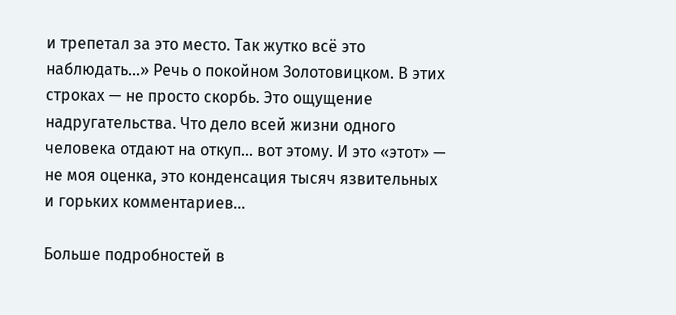и трепетал за это место. Так жутко всё это наблюдать...» Речь о покойном Золотовицком. В этих строках — не просто скорбь. Это ощущение надругательства. Что дело всей жизни одного человека отдают на откуп… вот этому. И это «этот» — не моя оценка, это конденсация тысяч язвительных и горьких комментариев...

Больше подробностей в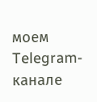моем Telegram-канале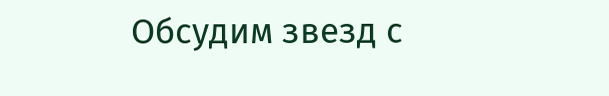Обсудим звезд с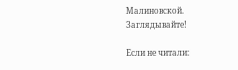Малиновской. Заглядывайте!

Если не читали: